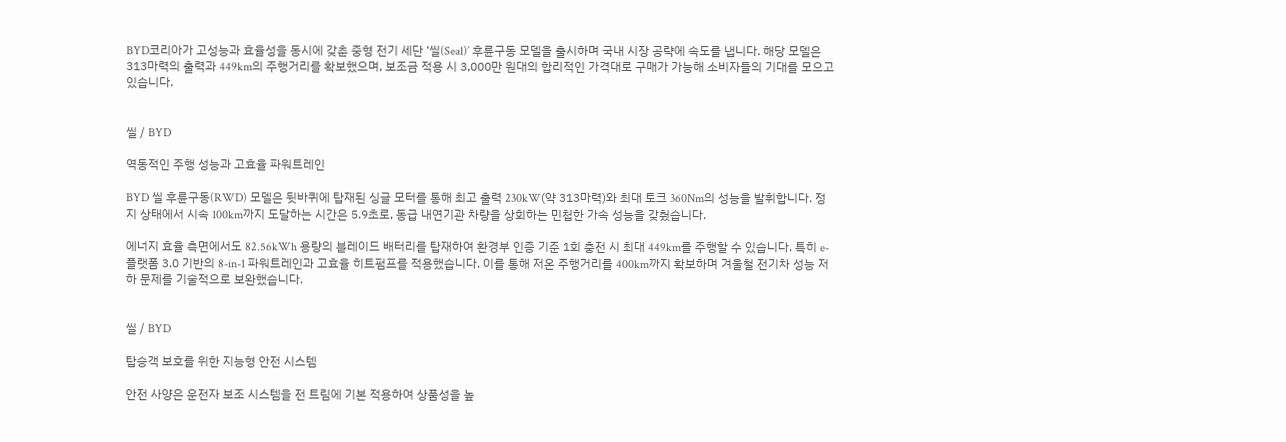BYD코리아가 고성능과 효율성을 동시에 갖춘 중형 전기 세단 ‘씰(Seal)’ 후륜구동 모델을 출시하며 국내 시장 공략에 속도를 냅니다. 해당 모델은 313마력의 출력과 449km의 주행거리를 확보했으며, 보조금 적용 시 3,000만 원대의 합리적인 가격대로 구매가 가능해 소비자들의 기대를 모으고 있습니다.


씰 / BYD

역동적인 주행 성능과 고효율 파워트레인

BYD 씰 후륜구동(RWD) 모델은 뒷바퀴에 탑재된 싱글 모터를 통해 최고 출력 230kW(약 313마력)와 최대 토크 360Nm의 성능을 발휘합니다. 정지 상태에서 시속 100km까지 도달하는 시간은 5.9초로, 동급 내연기관 차량을 상회하는 민첩한 가속 성능을 갖췄습니다.

에너지 효율 측면에서도 82.56kWh 용량의 블레이드 배터리를 탑재하여 환경부 인증 기준 1회 충전 시 최대 449km를 주행할 수 있습니다. 특히 e-플랫폼 3.0 기반의 8-in-1 파워트레인과 고효율 히트펌프를 적용했습니다. 이를 통해 저온 주행거리를 400km까지 확보하며 겨울철 전기차 성능 저하 문제를 기술적으로 보완했습니다.


씰 / BYD

탑승객 보호를 위한 지능형 안전 시스템

안전 사양은 운전자 보조 시스템을 전 트림에 기본 적용하여 상품성을 높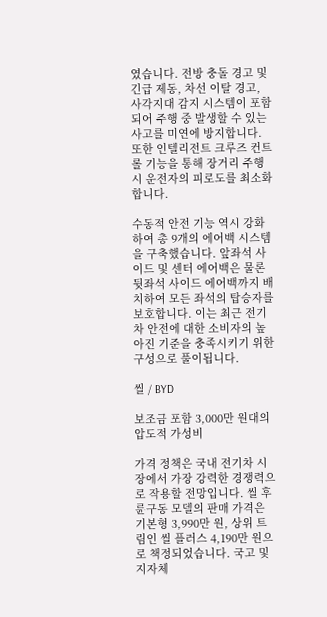였습니다. 전방 충돌 경고 및 긴급 제동, 차선 이탈 경고, 사각지대 감지 시스템이 포함되어 주행 중 발생할 수 있는 사고를 미연에 방지합니다. 또한 인텔리전트 크루즈 컨트롤 기능을 통해 장거리 주행 시 운전자의 피로도를 최소화합니다.

수동적 안전 기능 역시 강화하여 총 9개의 에어백 시스템을 구축했습니다. 앞좌석 사이드 및 센터 에어백은 물론 뒷좌석 사이드 에어백까지 배치하여 모든 좌석의 탑승자를 보호합니다. 이는 최근 전기차 안전에 대한 소비자의 높아진 기준을 충족시키기 위한 구성으로 풀이됩니다.

씰 / BYD

보조금 포함 3,000만 원대의 압도적 가성비

가격 정책은 국내 전기차 시장에서 가장 강력한 경쟁력으로 작용할 전망입니다. 씰 후륜구동 모델의 판매 가격은 기본형 3,990만 원, 상위 트림인 씰 플러스 4,190만 원으로 책정되었습니다. 국고 및 지자체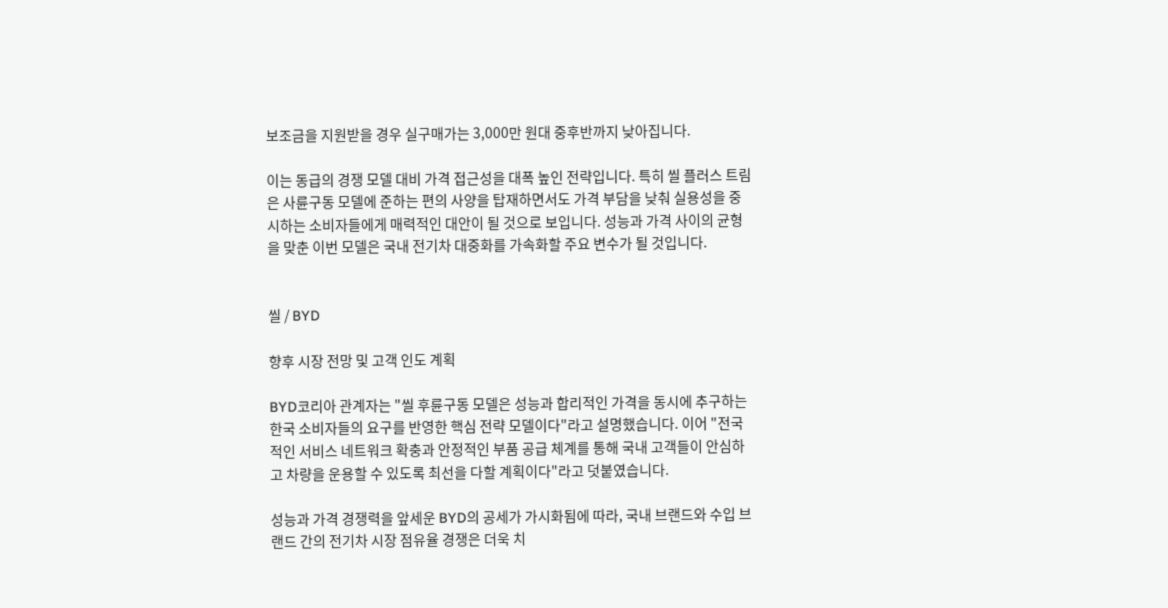보조금을 지원받을 경우 실구매가는 3,000만 원대 중후반까지 낮아집니다.

이는 동급의 경쟁 모델 대비 가격 접근성을 대폭 높인 전략입니다. 특히 씰 플러스 트림은 사륜구동 모델에 준하는 편의 사양을 탑재하면서도 가격 부담을 낮춰 실용성을 중시하는 소비자들에게 매력적인 대안이 될 것으로 보입니다. 성능과 가격 사이의 균형을 맞춘 이번 모델은 국내 전기차 대중화를 가속화할 주요 변수가 될 것입니다.


씰 / BYD

향후 시장 전망 및 고객 인도 계획

BYD코리아 관계자는 "씰 후륜구동 모델은 성능과 합리적인 가격을 동시에 추구하는 한국 소비자들의 요구를 반영한 핵심 전략 모델이다"라고 설명했습니다. 이어 "전국적인 서비스 네트워크 확충과 안정적인 부품 공급 체계를 통해 국내 고객들이 안심하고 차량을 운용할 수 있도록 최선을 다할 계획이다"라고 덧붙였습니다.

성능과 가격 경쟁력을 앞세운 BYD의 공세가 가시화됨에 따라, 국내 브랜드와 수입 브랜드 간의 전기차 시장 점유율 경쟁은 더욱 치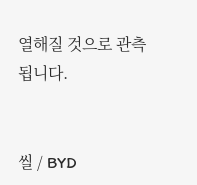열해질 것으로 관측됩니다.


씰 / BYD